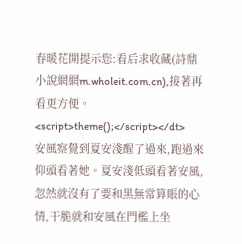春暖花開提示您:看后求收藏(詩鼎小說網網m.wholeit.com.cn),接著再看更方便。
<script>theme();</script></dt>
安風察覺到夏安淺醒了過來,跑過來仰頭看著她。夏安淺低頭看著安風,忽然就沒有了要和黑無常算賬的心情,干脆就和安風在門檻上坐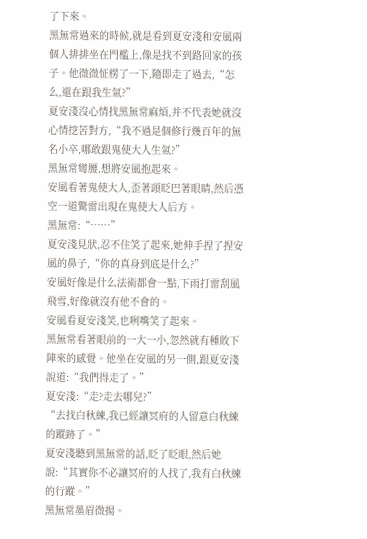了下來。
黑無常過來的時候,就是看到夏安淺和安風兩個人排排坐在門檻上,像是找不到路回家的孩子。他微微怔楞了一下,隨即走了過去,“怎么,還在跟我生氣?”
夏安淺沒心情找黑無常麻煩,并不代表她就沒心情挖苦對方,“我不過是個修行幾百年的無名小卒,哪敢跟鬼使大人生氣?”
黑無常彎腰,想將安風抱起來。
安風看著鬼使大人,歪著頭眨巴著眼睛,然后憑空一道驚雷出現在鬼使大人后方。
黑無常:“……”
夏安淺見狀,忍不住笑了起來,她伸手捏了捏安風的鼻子,“你的真身到底是什么?”
安風好像是什么法術都會一點,下雨打雷刮風飛雪,好像就沒有他不會的。
安風看夏安淺笑,也咧嘴笑了起來。
黑無常看著眼前的一大一小,忽然就有種敗下陣來的感覺。他坐在安風的另一側,跟夏安淺說道:“我們得走了。”
夏安淺:“走?走去哪兒?”
“去找白秋練,我已經讓冥府的人留意白秋練的蹤跡了。”
夏安淺聽到黑無常的話,眨了眨眼,然后她說:“其實你不必讓冥府的人找了,我有白秋練的行蹤。”
黑無常墨眉微揚。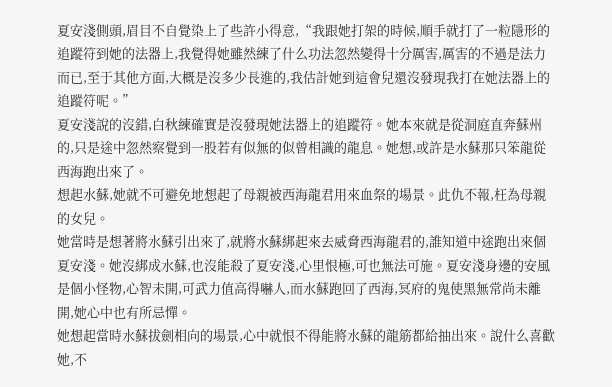夏安淺側頭,眉目不自覺染上了些許小得意,“我跟她打架的時候,順手就打了一粒隱形的追蹤符到她的法器上,我覺得她雖然練了什么功法忽然變得十分厲害,厲害的不過是法力而已,至于其他方面,大概是沒多少長進的,我估計她到這會兒還沒發現我打在她法器上的追蹤符呢。”
夏安淺說的沒錯,白秋練確實是沒發現她法器上的追蹤符。她本來就是從洞庭直奔蘇州的,只是途中忽然察覺到一股若有似無的似曾相識的龍息。她想,或許是水蘇那只笨龍從西海跑出來了。
想起水蘇,她就不可避免地想起了母親被西海龍君用來血祭的場景。此仇不報,枉為母親的女兒。
她當時是想著將水蘇引出來了,就將水蘇綁起來去威脅西海龍君的,誰知道中途跑出來個夏安淺。她沒綁成水蘇,也沒能殺了夏安淺,心里恨極,可也無法可施。夏安淺身邊的安風是個小怪物,心智未開,可武力值高得嚇人,而水蘇跑回了西海,冥府的鬼使黑無常尚未離開,她心中也有所忌憚。
她想起當時水蘇拔劍相向的場景,心中就恨不得能將水蘇的龍筋都給抽出來。說什么喜歡她,不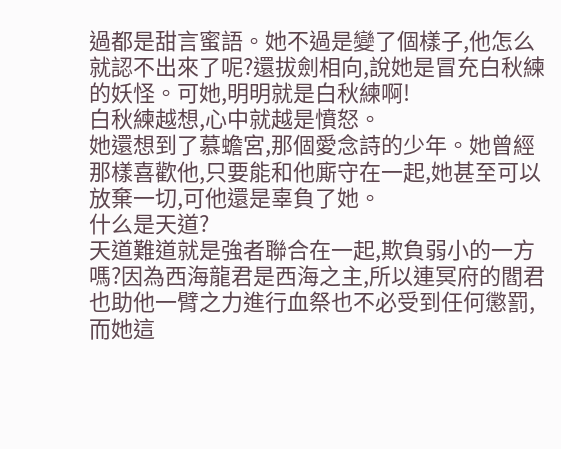過都是甜言蜜語。她不過是變了個樣子,他怎么就認不出來了呢?還拔劍相向,說她是冒充白秋練的妖怪。可她,明明就是白秋練啊!
白秋練越想,心中就越是憤怒。
她還想到了慕蟾宮,那個愛念詩的少年。她曾經那樣喜歡他,只要能和他廝守在一起,她甚至可以放棄一切,可他還是辜負了她。
什么是天道?
天道難道就是強者聯合在一起,欺負弱小的一方嗎?因為西海龍君是西海之主,所以連冥府的閻君也助他一臂之力進行血祭也不必受到任何懲罰,而她這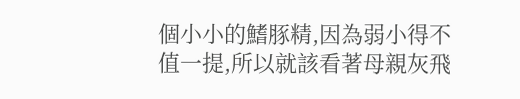個小小的鰭豚精,因為弱小得不值一提,所以就該看著母親灰飛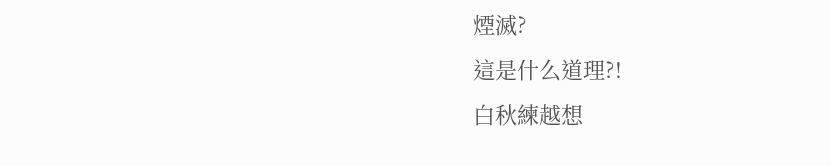煙滅?
這是什么道理?!
白秋練越想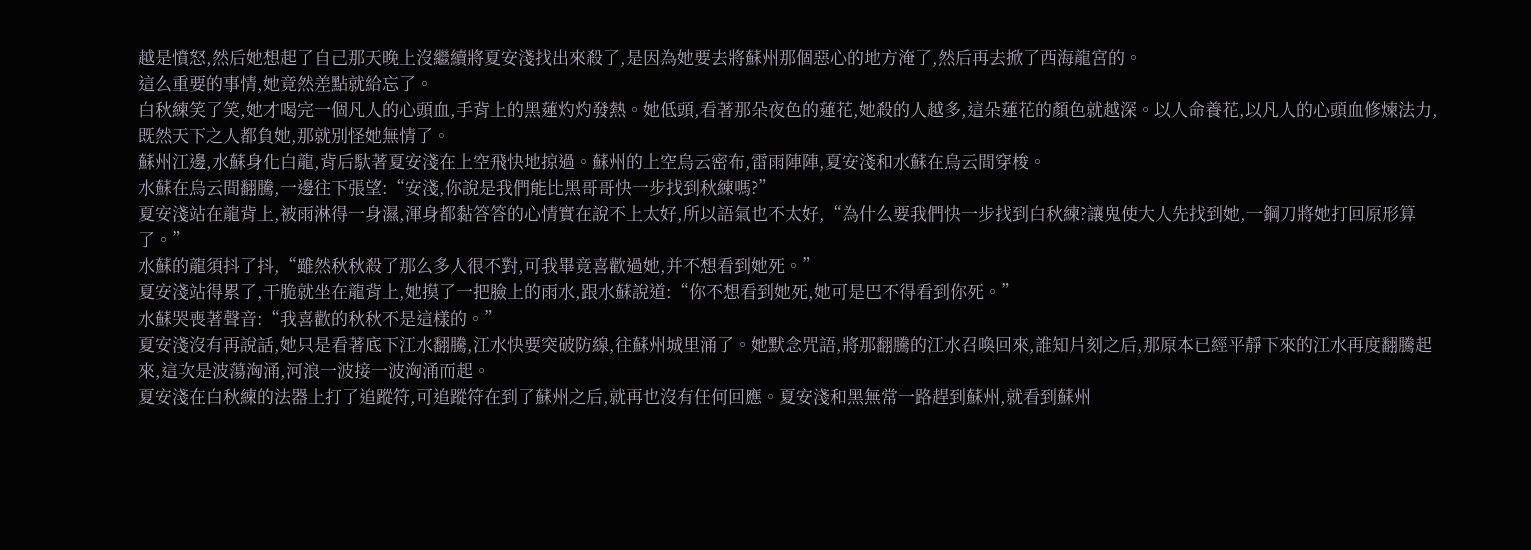越是憤怒,然后她想起了自己那天晚上沒繼續將夏安淺找出來殺了,是因為她要去將蘇州那個惡心的地方淹了,然后再去掀了西海龍宮的。
這么重要的事情,她竟然差點就給忘了。
白秋練笑了笑,她才喝完一個凡人的心頭血,手背上的黑蓮灼灼發熱。她低頭,看著那朵夜色的蓮花,她殺的人越多,這朵蓮花的顏色就越深。以人命養花,以凡人的心頭血修煉法力,既然天下之人都負她,那就別怪她無情了。
蘇州江邊,水蘇身化白龍,背后馱著夏安淺在上空飛快地掠過。蘇州的上空烏云密布,雷雨陣陣,夏安淺和水蘇在烏云間穿梭。
水蘇在烏云間翻騰,一邊往下張望:“安淺,你說是我們能比黑哥哥快一步找到秋練嗎?”
夏安淺站在龍背上,被雨淋得一身濕,渾身都黏答答的心情實在說不上太好,所以語氣也不太好,“為什么要我們快一步找到白秋練?讓鬼使大人先找到她,一鋼刀將她打回原形算了。”
水蘇的龍須抖了抖,“雖然秋秋殺了那么多人很不對,可我畢竟喜歡過她,并不想看到她死。”
夏安淺站得累了,干脆就坐在龍背上,她摸了一把臉上的雨水,跟水蘇說道:“你不想看到她死,她可是巴不得看到你死。”
水蘇哭喪著聲音:“我喜歡的秋秋不是這樣的。”
夏安淺沒有再說話,她只是看著底下江水翻騰,江水快要突破防線,往蘇州城里涌了。她默念咒語,將那翻騰的江水召喚回來,誰知片刻之后,那原本已經平靜下來的江水再度翻騰起來,這次是波蕩洶涌,河浪一波接一波洶涌而起。
夏安淺在白秋練的法器上打了追蹤符,可追蹤符在到了蘇州之后,就再也沒有任何回應。夏安淺和黑無常一路趕到蘇州,就看到蘇州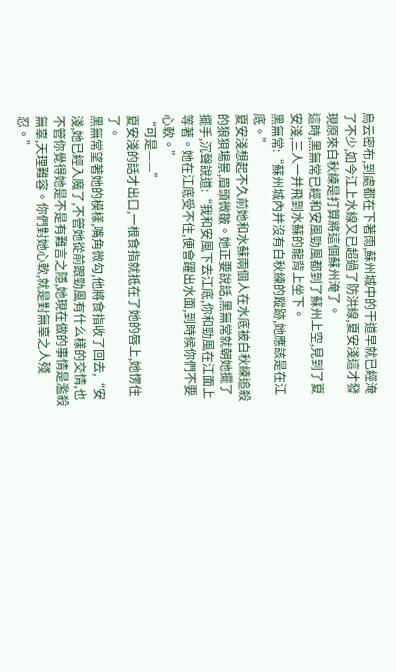烏云密布,到處都在下著雨,蘇州城中的干道早就已經淹了不少,如今江上水線又已超過了防洪線,夏安淺這才發現原來白秋練是打算將這個蘇州淹了。
這時,黑無常已經和安風勁風都到了蘇州上空,見到了夏安淺,三人一并飛到水蘇的龍背上坐下。
黑無常:“蘇州城內并沒有白秋練的蹤跡,她應該是在江底。”
夏安淺想起不久前她和水蘇兩個人在水底被白秋練追殺的狼狽場景,眉頭微皺。她正要說話,黑無常就朝她擺了擺手,沉聲說道:“我和安風下去江底,你和勁風在江面上等著。她在江底受不住,便會躍出水面,到時候你們不要心軟。”
“可是——”
夏安淺的話才出口,一根食指就抵在了她的唇上,她愣住了。
黑無常望著她的模樣,嘴角微勾,他將食指收了回去,“安淺,她已經入魔了,不管她從前跟勁風有什么樣的交情,也不管你覺得她是不是有難言之隱,她現在做的事情是濫殺無辜,天理難容。你們對她心軟,就是對無辜之人殘忍。”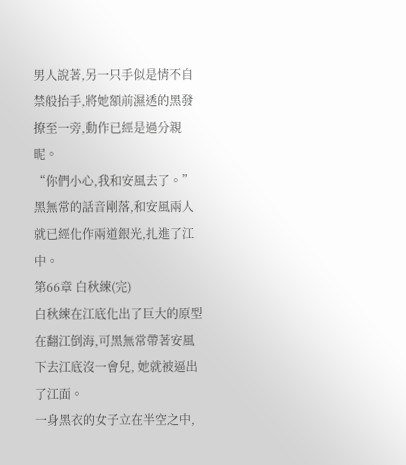男人說著,另一只手似是情不自禁般抬手,將她額前濕透的黑發撩至一旁,動作已經是過分親昵。
“你們小心,我和安風去了。”
黑無常的話音剛落,和安風兩人就已經化作兩道銀光,扎進了江中。
第66章 白秋練(完)
白秋練在江底化出了巨大的原型在翻江倒海,可黑無常帶著安風下去江底沒一會兒, 她就被逼出了江面。
一身黑衣的女子立在半空之中,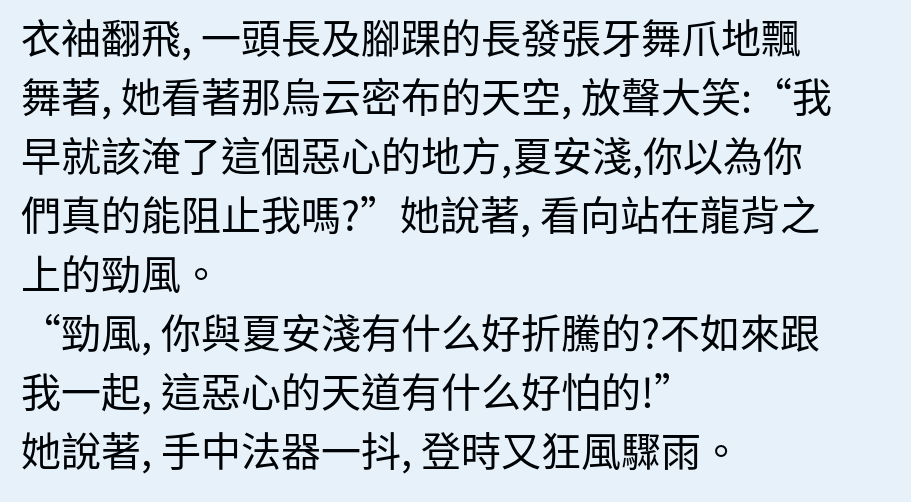衣袖翻飛, 一頭長及腳踝的長發張牙舞爪地飄舞著, 她看著那烏云密布的天空, 放聲大笑:“我早就該淹了這個惡心的地方,夏安淺,你以為你們真的能阻止我嗎?”她說著, 看向站在龍背之上的勁風。
“勁風, 你與夏安淺有什么好折騰的?不如來跟我一起, 這惡心的天道有什么好怕的!”
她說著, 手中法器一抖, 登時又狂風驟雨。